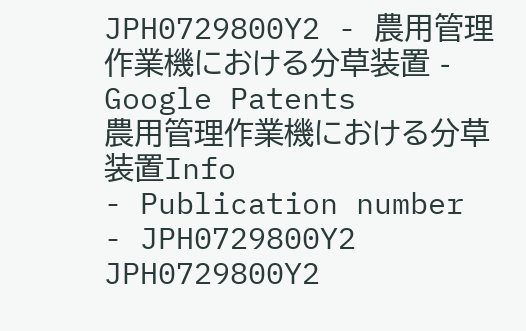JPH0729800Y2 - 農用管理作業機における分草装置 - Google Patents
農用管理作業機における分草装置Info
- Publication number
- JPH0729800Y2 JPH0729800Y2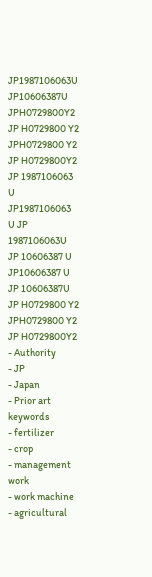JP1987106063U JP10606387U JPH0729800Y2 JP H0729800 Y2 JPH0729800 Y2 JP H0729800Y2 JP 1987106063 U JP1987106063 U JP 1987106063U JP 10606387 U JP10606387 U JP 10606387U JP H0729800 Y2 JPH0729800 Y2 JP H0729800Y2
- Authority
- JP
- Japan
- Prior art keywords
- fertilizer
- crop
- management work
- work machine
- agricultural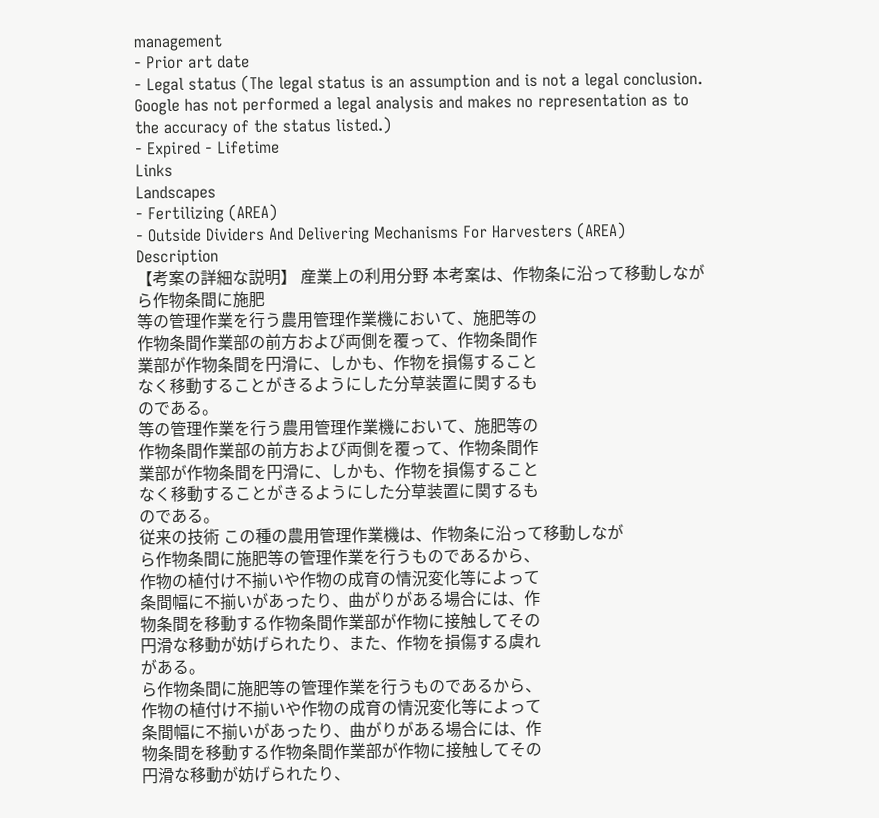management
- Prior art date
- Legal status (The legal status is an assumption and is not a legal conclusion. Google has not performed a legal analysis and makes no representation as to the accuracy of the status listed.)
- Expired - Lifetime
Links
Landscapes
- Fertilizing (AREA)
- Outside Dividers And Delivering Mechanisms For Harvesters (AREA)
Description
【考案の詳細な説明】 産業上の利用分野 本考案は、作物条に沿って移動しながら作物条間に施肥
等の管理作業を行う農用管理作業機において、施肥等の
作物条間作業部の前方および両側を覆って、作物条間作
業部が作物条間を円滑に、しかも、作物を損傷すること
なく移動することがきるようにした分草装置に関するも
のである。
等の管理作業を行う農用管理作業機において、施肥等の
作物条間作業部の前方および両側を覆って、作物条間作
業部が作物条間を円滑に、しかも、作物を損傷すること
なく移動することがきるようにした分草装置に関するも
のである。
従来の技術 この種の農用管理作業機は、作物条に沿って移動しなが
ら作物条間に施肥等の管理作業を行うものであるから、
作物の植付け不揃いや作物の成育の情況変化等によって
条間幅に不揃いがあったり、曲がりがある場合には、作
物条間を移動する作物条間作業部が作物に接触してその
円滑な移動が妨げられたり、また、作物を損傷する虞れ
がある。
ら作物条間に施肥等の管理作業を行うものであるから、
作物の植付け不揃いや作物の成育の情況変化等によって
条間幅に不揃いがあったり、曲がりがある場合には、作
物条間を移動する作物条間作業部が作物に接触してその
円滑な移動が妨げられたり、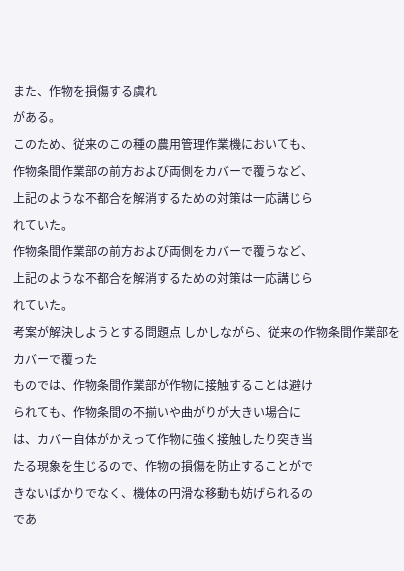また、作物を損傷する虞れ
がある。
このため、従来のこの種の農用管理作業機においても、
作物条間作業部の前方および両側をカバーで覆うなど、
上記のような不都合を解消するための対策は一応講じら
れていた。
作物条間作業部の前方および両側をカバーで覆うなど、
上記のような不都合を解消するための対策は一応講じら
れていた。
考案が解決しようとする問題点 しかしながら、従来の作物条間作業部をカバーで覆った
ものでは、作物条間作業部が作物に接触することは避け
られても、作物条間の不揃いや曲がりが大きい場合に
は、カバー自体がかえって作物に強く接触したり突き当
たる現象を生じるので、作物の損傷を防止することがで
きないばかりでなく、機体の円滑な移動も妨げられるの
であ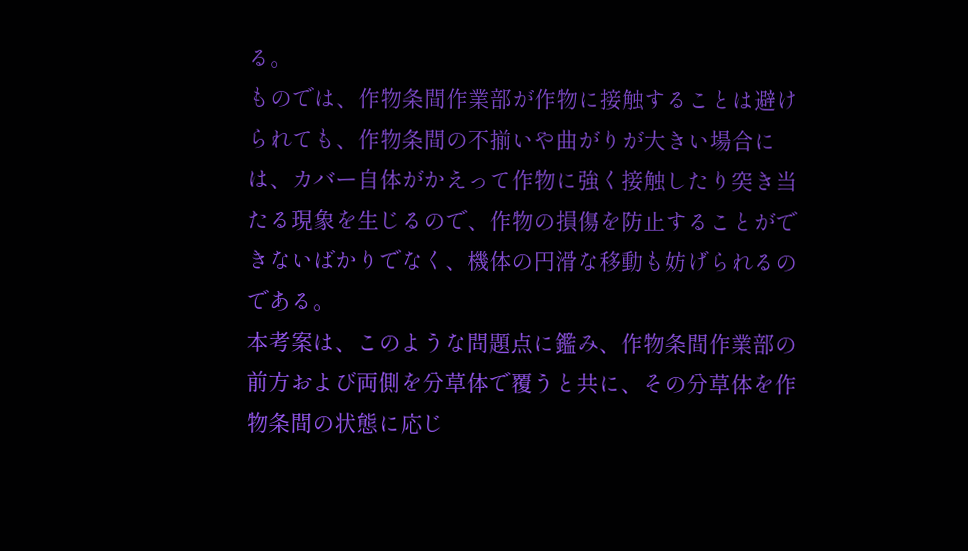る。
ものでは、作物条間作業部が作物に接触することは避け
られても、作物条間の不揃いや曲がりが大きい場合に
は、カバー自体がかえって作物に強く接触したり突き当
たる現象を生じるので、作物の損傷を防止することがで
きないばかりでなく、機体の円滑な移動も妨げられるの
である。
本考案は、このような問題点に鑑み、作物条間作業部の
前方および両側を分草体で覆うと共に、その分草体を作
物条間の状態に応じ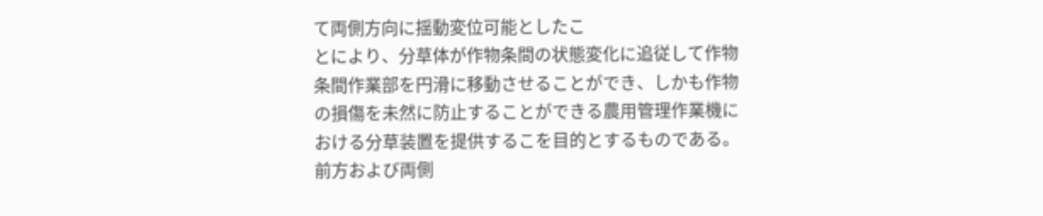て両側方向に揺動変位可能としたこ
とにより、分草体が作物条間の状態変化に追従して作物
条間作業部を円滑に移動させることができ、しかも作物
の損傷を未然に防止することができる農用管理作業機に
おける分草装置を提供するこを目的とするものである。
前方および両側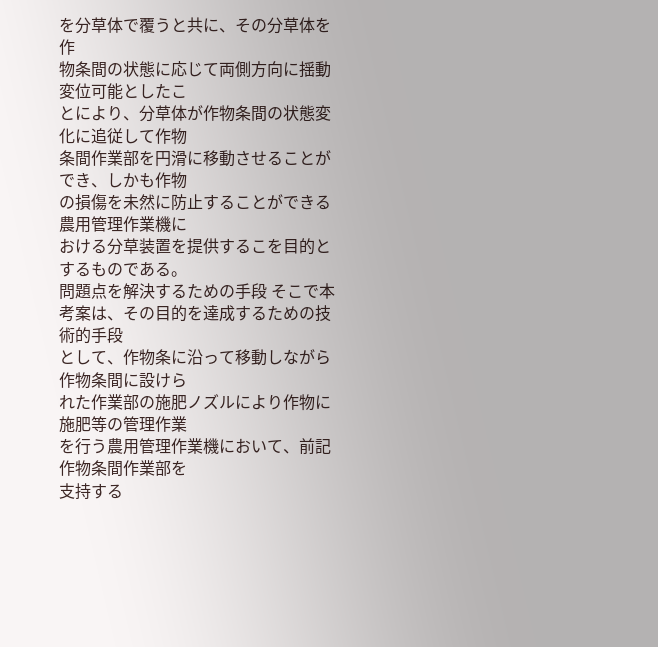を分草体で覆うと共に、その分草体を作
物条間の状態に応じて両側方向に揺動変位可能としたこ
とにより、分草体が作物条間の状態変化に追従して作物
条間作業部を円滑に移動させることができ、しかも作物
の損傷を未然に防止することができる農用管理作業機に
おける分草装置を提供するこを目的とするものである。
問題点を解決するための手段 そこで本考案は、その目的を達成するための技術的手段
として、作物条に沿って移動しながら作物条間に設けら
れた作業部の施肥ノズルにより作物に施肥等の管理作業
を行う農用管理作業機において、前記作物条間作業部を
支持する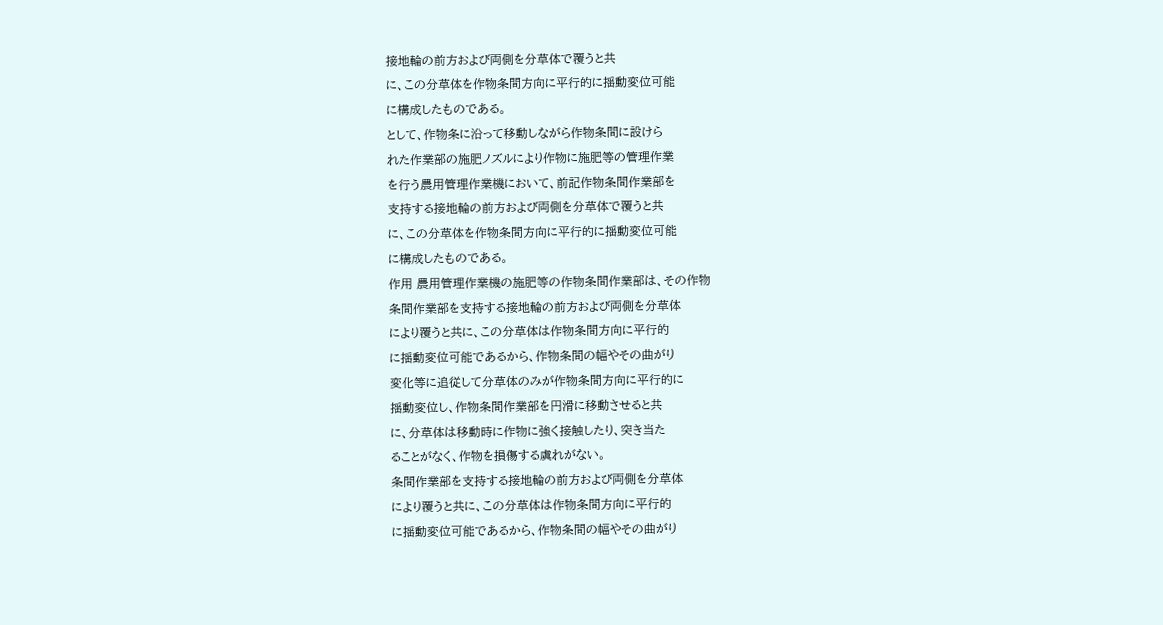接地輪の前方および両側を分草体で覆うと共
に、この分草体を作物条間方向に平行的に揺動変位可能
に構成したものである。
として、作物条に沿って移動しながら作物条間に設けら
れた作業部の施肥ノズルにより作物に施肥等の管理作業
を行う農用管理作業機において、前記作物条間作業部を
支持する接地輪の前方および両側を分草体で覆うと共
に、この分草体を作物条間方向に平行的に揺動変位可能
に構成したものである。
作用 農用管理作業機の施肥等の作物条間作業部は、その作物
条間作業部を支持する接地輪の前方および両側を分草体
により覆うと共に、この分草体は作物条間方向に平行的
に揺動変位可能であるから、作物条間の幅やその曲がり
変化等に追従して分草体のみが作物条間方向に平行的に
揺動変位し、作物条間作業部を円滑に移動させると共
に、分草体は移動時に作物に強く接触したり、突き当た
ることがなく、作物を損傷する虞れがない。
条間作業部を支持する接地輪の前方および両側を分草体
により覆うと共に、この分草体は作物条間方向に平行的
に揺動変位可能であるから、作物条間の幅やその曲がり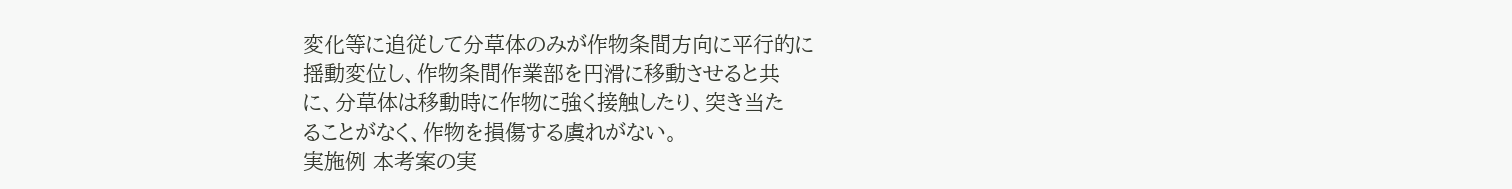変化等に追従して分草体のみが作物条間方向に平行的に
揺動変位し、作物条間作業部を円滑に移動させると共
に、分草体は移動時に作物に強く接触したり、突き当た
ることがなく、作物を損傷する虞れがない。
実施例 本考案の実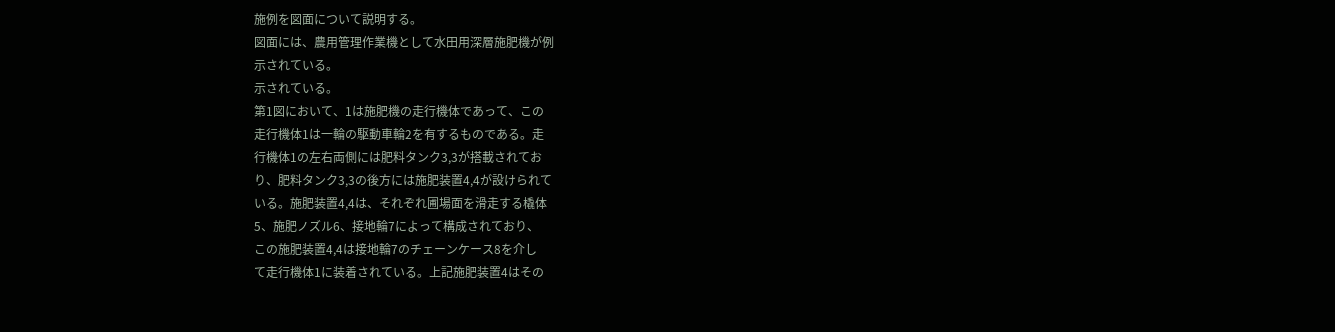施例を図面について説明する。
図面には、農用管理作業機として水田用深層施肥機が例
示されている。
示されている。
第1図において、1は施肥機の走行機体であって、この
走行機体1は一輪の駆動車輪2を有するものである。走
行機体1の左右両側には肥料タンク3,3が搭載されてお
り、肥料タンク3,3の後方には施肥装置4,4が設けられて
いる。施肥装置4,4は、それぞれ圃場面を滑走する橇体
5、施肥ノズル6、接地輪7によって構成されており、
この施肥装置4,4は接地輪7のチェーンケース8を介し
て走行機体1に装着されている。上記施肥装置4はその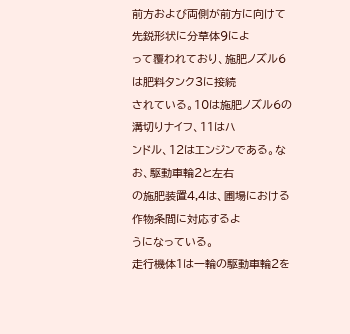前方および両側が前方に向けて先鋭形状に分草体9によ
って覆われており、施肥ノズル6は肥料タンク3に接続
されている。10は施肥ノズル6の溝切りナイフ、11はハ
ンドル、12はエンジンである。なお、駆動車輪2と左右
の施肥装置4,4は、圃場における作物条間に対応するよ
うになっている。
走行機体1は一輪の駆動車輪2を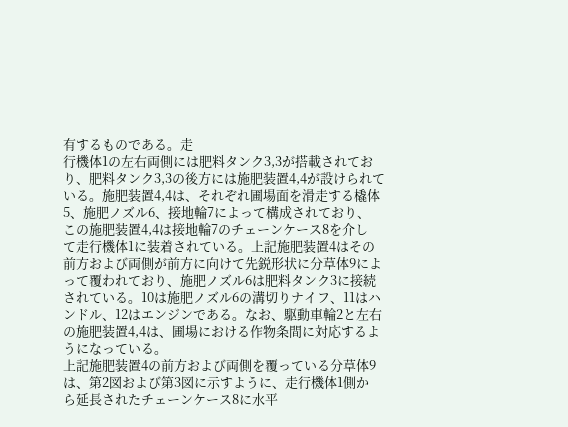有するものである。走
行機体1の左右両側には肥料タンク3,3が搭載されてお
り、肥料タンク3,3の後方には施肥装置4,4が設けられて
いる。施肥装置4,4は、それぞれ圃場面を滑走する橇体
5、施肥ノズル6、接地輪7によって構成されており、
この施肥装置4,4は接地輪7のチェーンケース8を介し
て走行機体1に装着されている。上記施肥装置4はその
前方および両側が前方に向けて先鋭形状に分草体9によ
って覆われており、施肥ノズル6は肥料タンク3に接続
されている。10は施肥ノズル6の溝切りナイフ、11はハ
ンドル、12はエンジンである。なお、駆動車輪2と左右
の施肥装置4,4は、圃場における作物条間に対応するよ
うになっている。
上記施肥装置4の前方および両側を覆っている分草体9
は、第2図および第3図に示すように、走行機体1側か
ら延長されたチェーンケース8に水平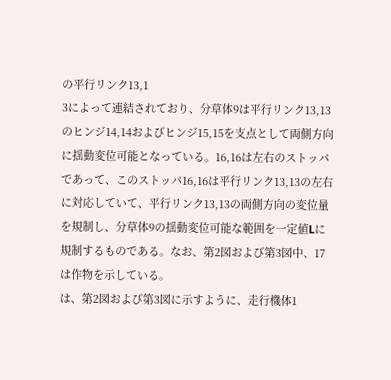の平行リンク13,1
3によって連結されており、分草体9は平行リンク13,13
のヒンジ14,14およびヒンジ15,15を支点として両側方向
に揺動変位可能となっている。16,16は左右のストッパ
であって、このストッパ16,16は平行リンク13,13の左右
に対応していて、平行リンク13,13の両側方向の変位量
を規制し、分草体9の揺動変位可能な範囲を一定値Lに
規制するものである。なお、第2図および第3図中、17
は作物を示している。
は、第2図および第3図に示すように、走行機体1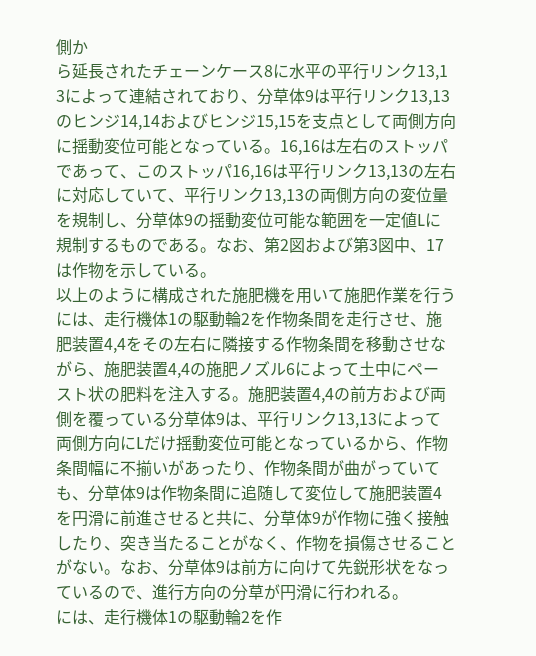側か
ら延長されたチェーンケース8に水平の平行リンク13,1
3によって連結されており、分草体9は平行リンク13,13
のヒンジ14,14およびヒンジ15,15を支点として両側方向
に揺動変位可能となっている。16,16は左右のストッパ
であって、このストッパ16,16は平行リンク13,13の左右
に対応していて、平行リンク13,13の両側方向の変位量
を規制し、分草体9の揺動変位可能な範囲を一定値Lに
規制するものである。なお、第2図および第3図中、17
は作物を示している。
以上のように構成された施肥機を用いて施肥作業を行う
には、走行機体1の駆動輪2を作物条間を走行させ、施
肥装置4,4をその左右に隣接する作物条間を移動させな
がら、施肥装置4,4の施肥ノズル6によって土中にペー
スト状の肥料を注入する。施肥装置4,4の前方および両
側を覆っている分草体9は、平行リンク13,13によって
両側方向にLだけ揺動変位可能となっているから、作物
条間幅に不揃いがあったり、作物条間が曲がっていて
も、分草体9は作物条間に追随して変位して施肥装置4
を円滑に前進させると共に、分草体9が作物に強く接触
したり、突き当たることがなく、作物を損傷させること
がない。なお、分草体9は前方に向けて先鋭形状をなっ
ているので、進行方向の分草が円滑に行われる。
には、走行機体1の駆動輪2を作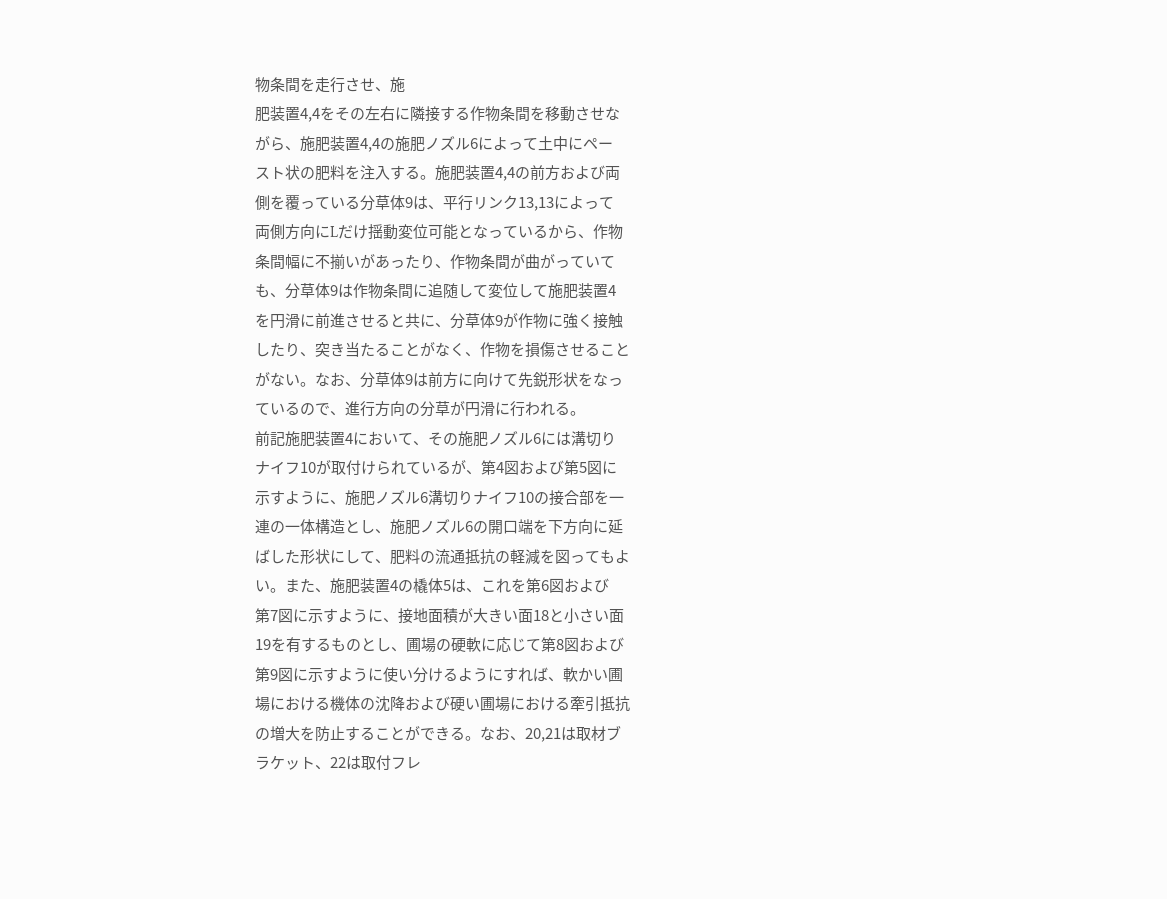物条間を走行させ、施
肥装置4,4をその左右に隣接する作物条間を移動させな
がら、施肥装置4,4の施肥ノズル6によって土中にペー
スト状の肥料を注入する。施肥装置4,4の前方および両
側を覆っている分草体9は、平行リンク13,13によって
両側方向にLだけ揺動変位可能となっているから、作物
条間幅に不揃いがあったり、作物条間が曲がっていて
も、分草体9は作物条間に追随して変位して施肥装置4
を円滑に前進させると共に、分草体9が作物に強く接触
したり、突き当たることがなく、作物を損傷させること
がない。なお、分草体9は前方に向けて先鋭形状をなっ
ているので、進行方向の分草が円滑に行われる。
前記施肥装置4において、その施肥ノズル6には溝切り
ナイフ10が取付けられているが、第4図および第5図に
示すように、施肥ノズル6溝切りナイフ10の接合部を一
連の一体構造とし、施肥ノズル6の開口端を下方向に延
ばした形状にして、肥料の流通抵抗の軽減を図ってもよ
い。また、施肥装置4の橇体5は、これを第6図および
第7図に示すように、接地面積が大きい面18と小さい面
19を有するものとし、圃場の硬軟に応じて第8図および
第9図に示すように使い分けるようにすれば、軟かい圃
場における機体の沈降および硬い圃場における牽引抵抗
の増大を防止することができる。なお、20,21は取材ブ
ラケット、22は取付フレ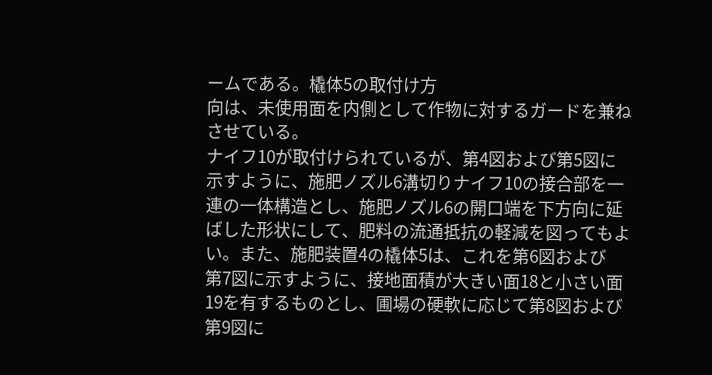ームである。橇体5の取付け方
向は、未使用面を内側として作物に対するガードを兼ね
させている。
ナイフ10が取付けられているが、第4図および第5図に
示すように、施肥ノズル6溝切りナイフ10の接合部を一
連の一体構造とし、施肥ノズル6の開口端を下方向に延
ばした形状にして、肥料の流通抵抗の軽減を図ってもよ
い。また、施肥装置4の橇体5は、これを第6図および
第7図に示すように、接地面積が大きい面18と小さい面
19を有するものとし、圃場の硬軟に応じて第8図および
第9図に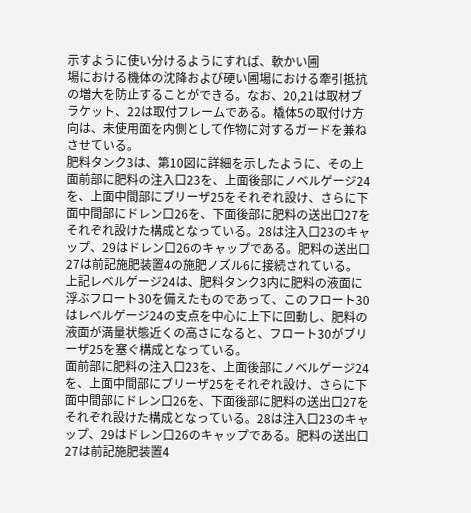示すように使い分けるようにすれば、軟かい圃
場における機体の沈降および硬い圃場における牽引抵抗
の増大を防止することができる。なお、20,21は取材ブ
ラケット、22は取付フレームである。橇体5の取付け方
向は、未使用面を内側として作物に対するガードを兼ね
させている。
肥料タンク3は、第10図に詳細を示したように、その上
面前部に肥料の注入口23を、上面後部にノベルゲージ24
を、上面中間部にブリーザ25をそれぞれ設け、さらに下
面中間部にドレン口26を、下面後部に肥料の送出口27を
それぞれ設けた構成となっている。28は注入口23のキャ
ップ、29はドレン口26のキャップである。肥料の送出口
27は前記施肥装置4の施肥ノズル6に接続されている。
上記レベルゲージ24は、肥料タンク3内に肥料の液面に
浮ぶフロート30を備えたものであって、このフロート30
はレベルゲージ24の支点を中心に上下に回動し、肥料の
液面が満量状態近くの高さになると、フロート30がブリ
ーザ25を塞ぐ構成となっている。
面前部に肥料の注入口23を、上面後部にノベルゲージ24
を、上面中間部にブリーザ25をそれぞれ設け、さらに下
面中間部にドレン口26を、下面後部に肥料の送出口27を
それぞれ設けた構成となっている。28は注入口23のキャ
ップ、29はドレン口26のキャップである。肥料の送出口
27は前記施肥装置4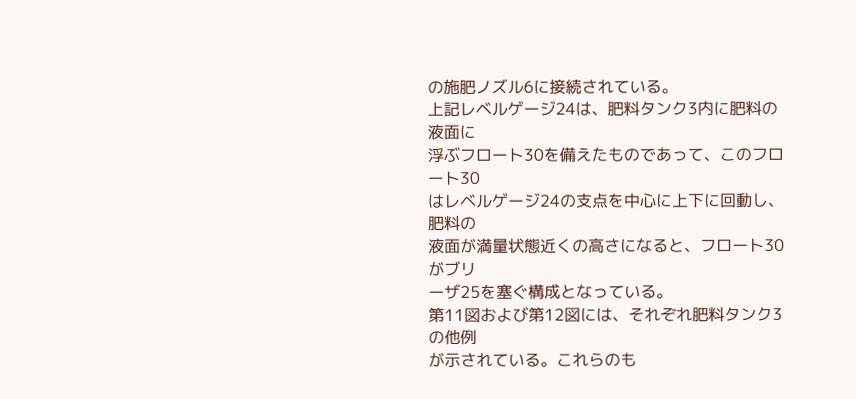の施肥ノズル6に接続されている。
上記レベルゲージ24は、肥料タンク3内に肥料の液面に
浮ぶフロート30を備えたものであって、このフロート30
はレベルゲージ24の支点を中心に上下に回動し、肥料の
液面が満量状態近くの高さになると、フロート30がブリ
ーザ25を塞ぐ構成となっている。
第11図および第12図には、それぞれ肥料タンク3の他例
が示されている。これらのも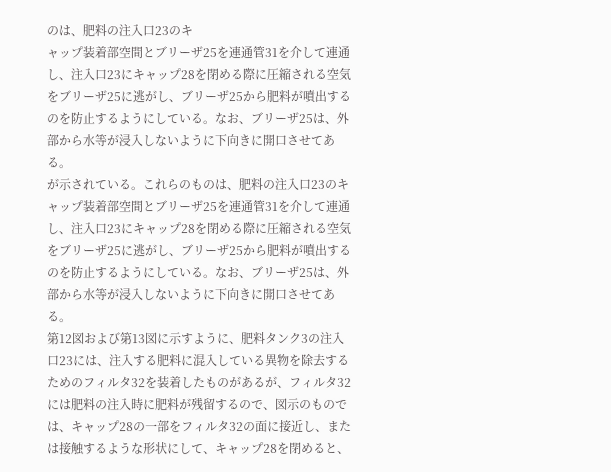のは、肥料の注入口23のキ
ャップ装着部空間とブリーザ25を連通管31を介して連通
し、注入口23にキャップ28を閉める際に圧縮される空気
をブリーザ25に逃がし、ブリーザ25から肥料が噴出する
のを防止するようにしている。なお、ブリーザ25は、外
部から水等が浸入しないように下向きに開口させてあ
る。
が示されている。これらのものは、肥料の注入口23のキ
ャップ装着部空間とブリーザ25を連通管31を介して連通
し、注入口23にキャップ28を閉める際に圧縮される空気
をブリーザ25に逃がし、ブリーザ25から肥料が噴出する
のを防止するようにしている。なお、ブリーザ25は、外
部から水等が浸入しないように下向きに開口させてあ
る。
第12図および第13図に示すように、肥料タンク3の注入
口23には、注入する肥料に混入している異物を除去する
ためのフィルタ32を装着したものがあるが、フィルタ32
には肥料の注入時に肥料が残留するので、図示のもので
は、キャップ28の一部をフィルタ32の面に接近し、また
は接触するような形状にして、キャップ28を閉めると、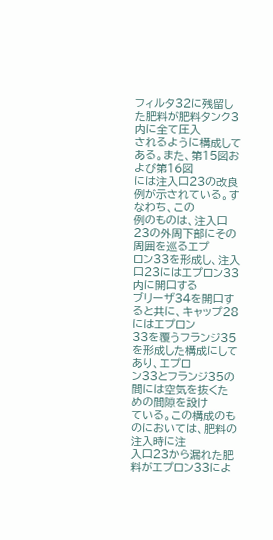フィルタ32に残留した肥料が肥料タンク3内に全て圧入
されるように構成してある。また、第15図および第16図
には注入口23の改良例が示されている。すなわち、この
例のものは、注入口23の外周下部にその周囲を巡るエプ
ロン33を形成し、注入口23にはエプロン33内に開口する
ブリーザ34を開口すると共に、キャップ28にはエプロン
33を覆うフランジ35を形成した構成にしてあり、エプロ
ン33とフランジ35の間には空気を抜くための間隙を設け
ている。この構成のものにおいては、肥料の注入時に注
入口23から漏れた肥料がエプロン33によ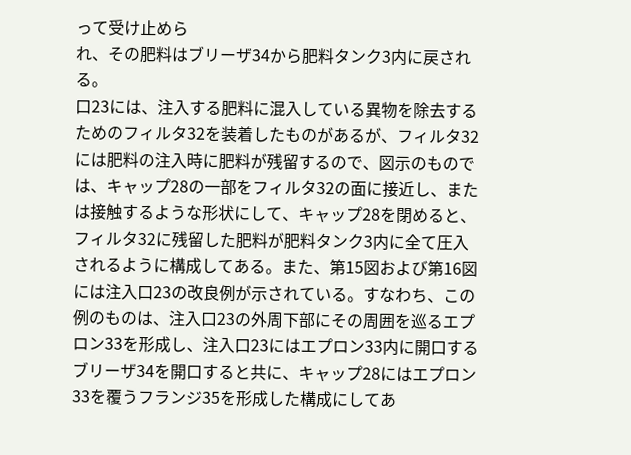って受け止めら
れ、その肥料はブリーザ34から肥料タンク3内に戻され
る。
口23には、注入する肥料に混入している異物を除去する
ためのフィルタ32を装着したものがあるが、フィルタ32
には肥料の注入時に肥料が残留するので、図示のもので
は、キャップ28の一部をフィルタ32の面に接近し、また
は接触するような形状にして、キャップ28を閉めると、
フィルタ32に残留した肥料が肥料タンク3内に全て圧入
されるように構成してある。また、第15図および第16図
には注入口23の改良例が示されている。すなわち、この
例のものは、注入口23の外周下部にその周囲を巡るエプ
ロン33を形成し、注入口23にはエプロン33内に開口する
ブリーザ34を開口すると共に、キャップ28にはエプロン
33を覆うフランジ35を形成した構成にしてあ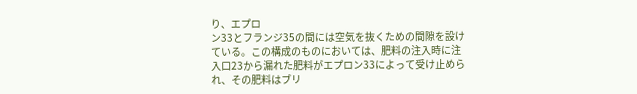り、エプロ
ン33とフランジ35の間には空気を抜くための間隙を設け
ている。この構成のものにおいては、肥料の注入時に注
入口23から漏れた肥料がエプロン33によって受け止めら
れ、その肥料はブリ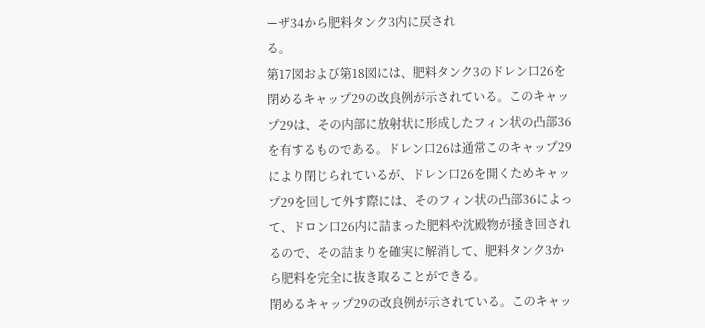ーザ34から肥料タンク3内に戻され
る。
第17図および第18図には、肥料タンク3のドレン口26を
閉めるキャップ29の改良例が示されている。このキャッ
プ29は、その内部に放射状に形成したフィン状の凸部36
を有するものである。ドレン口26は通常このキャップ29
により閉じられているが、ドレン口26を開くためキャッ
プ29を回して外す際には、そのフィン状の凸部36によっ
て、ドロン口26内に詰まった肥料や沈殿物が掻き回され
るので、その詰まりを確実に解消して、肥料タンク3か
ら肥料を完全に抜き取ることができる。
閉めるキャップ29の改良例が示されている。このキャッ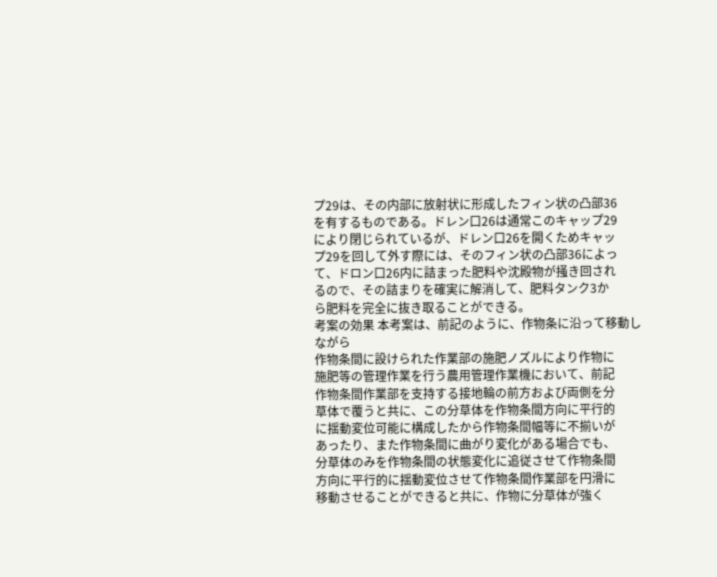プ29は、その内部に放射状に形成したフィン状の凸部36
を有するものである。ドレン口26は通常このキャップ29
により閉じられているが、ドレン口26を開くためキャッ
プ29を回して外す際には、そのフィン状の凸部36によっ
て、ドロン口26内に詰まった肥料や沈殿物が掻き回され
るので、その詰まりを確実に解消して、肥料タンク3か
ら肥料を完全に抜き取ることができる。
考案の効果 本考案は、前記のように、作物条に沿って移動しながら
作物条間に設けられた作業部の施肥ノズルにより作物に
施肥等の管理作業を行う農用管理作業機において、前記
作物条間作業部を支持する接地輪の前方および両側を分
草体で覆うと共に、この分草体を作物条間方向に平行的
に揺動変位可能に構成したから作物条間幅等に不揃いが
あったり、また作物条間に曲がり変化がある場合でも、
分草体のみを作物条間の状態変化に追従させて作物条間
方向に平行的に揺動変位させて作物条間作業部を円滑に
移動させることができると共に、作物に分草体が強く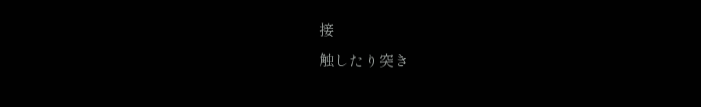接
触したり突き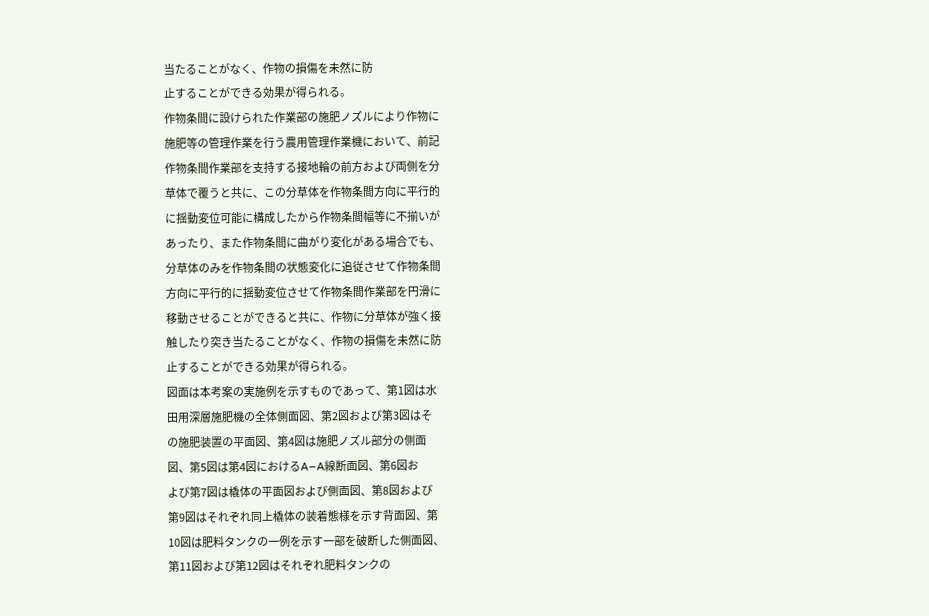当たることがなく、作物の損傷を未然に防
止することができる効果が得られる。
作物条間に設けられた作業部の施肥ノズルにより作物に
施肥等の管理作業を行う農用管理作業機において、前記
作物条間作業部を支持する接地輪の前方および両側を分
草体で覆うと共に、この分草体を作物条間方向に平行的
に揺動変位可能に構成したから作物条間幅等に不揃いが
あったり、また作物条間に曲がり変化がある場合でも、
分草体のみを作物条間の状態変化に追従させて作物条間
方向に平行的に揺動変位させて作物条間作業部を円滑に
移動させることができると共に、作物に分草体が強く接
触したり突き当たることがなく、作物の損傷を未然に防
止することができる効果が得られる。
図面は本考案の実施例を示すものであって、第1図は水
田用深層施肥機の全体側面図、第2図および第3図はそ
の施肥装置の平面図、第4図は施肥ノズル部分の側面
図、第5図は第4図におけるA−A線断面図、第6図お
よび第7図は橇体の平面図および側面図、第8図および
第9図はそれぞれ同上橇体の装着態様を示す背面図、第
10図は肥料タンクの一例を示す一部を破断した側面図、
第11図および第12図はそれぞれ肥料タンクの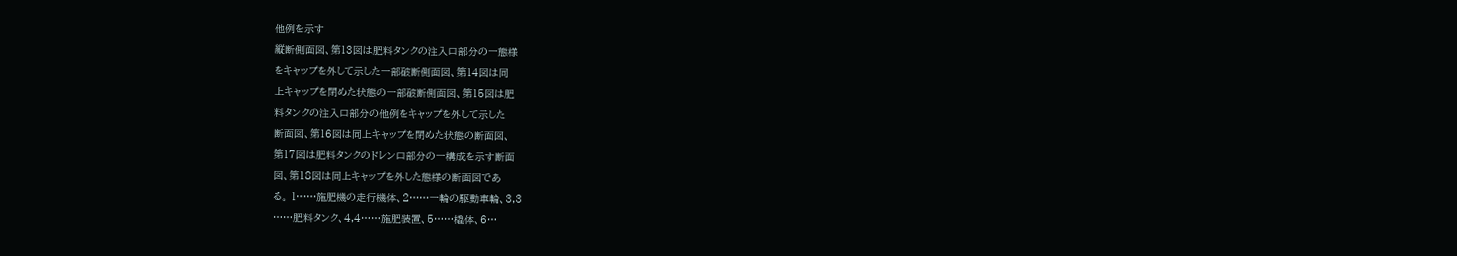他例を示す
縦断側面図、第13図は肥料タンクの注入口部分の一態様
をキャップを外して示した一部破断側面図、第14図は同
上キャップを閉めた状態の一部破断側面図、第15図は肥
料タンクの注入口部分の他例をキャップを外して示した
断面図、第16図は同上キャップを閉めた状態の断面図、
第17図は肥料タンクのドレン口部分の一構成を示す断面
図、第18図は同上キャップを外した態様の断面図であ
る。 1……施肥機の走行機体、2……一輪の駆動車輪、3,3
……肥料タンク、4,4……施肥装置、5……橇体、6…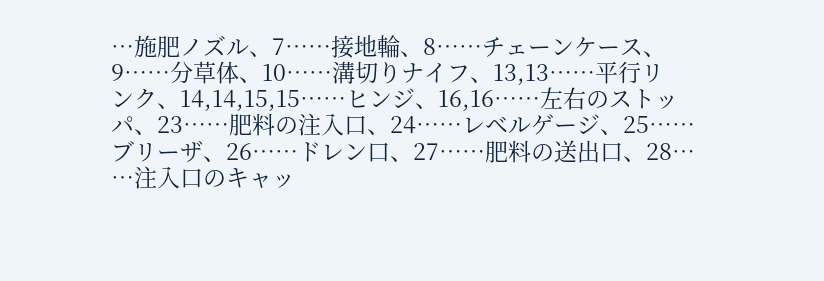…施肥ノズル、7……接地輪、8……チェーンケース、
9……分草体、10……溝切りナイフ、13,13……平行リ
ンク、14,14,15,15……ヒンジ、16,16……左右のストッ
パ、23……肥料の注入口、24……レベルゲージ、25……
ブリーザ、26……ドレン口、27……肥料の送出口、28…
…注入口のキャッ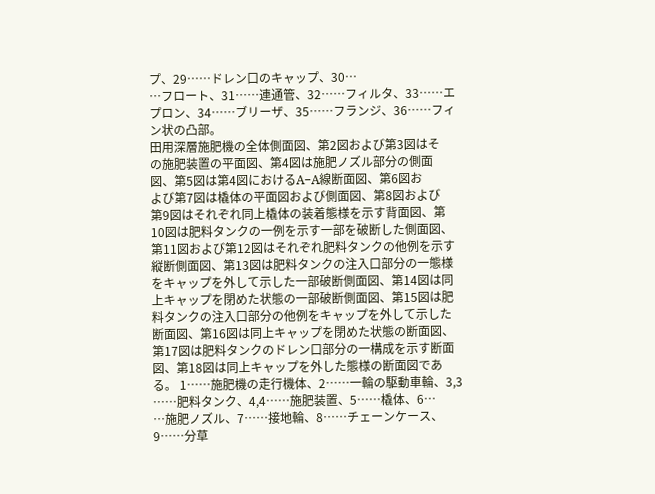プ、29……ドレン口のキャップ、30…
…フロート、31……連通管、32……フィルタ、33……エ
プロン、34……ブリーザ、35……フランジ、36……フィ
ン状の凸部。
田用深層施肥機の全体側面図、第2図および第3図はそ
の施肥装置の平面図、第4図は施肥ノズル部分の側面
図、第5図は第4図におけるA−A線断面図、第6図お
よび第7図は橇体の平面図および側面図、第8図および
第9図はそれぞれ同上橇体の装着態様を示す背面図、第
10図は肥料タンクの一例を示す一部を破断した側面図、
第11図および第12図はそれぞれ肥料タンクの他例を示す
縦断側面図、第13図は肥料タンクの注入口部分の一態様
をキャップを外して示した一部破断側面図、第14図は同
上キャップを閉めた状態の一部破断側面図、第15図は肥
料タンクの注入口部分の他例をキャップを外して示した
断面図、第16図は同上キャップを閉めた状態の断面図、
第17図は肥料タンクのドレン口部分の一構成を示す断面
図、第18図は同上キャップを外した態様の断面図であ
る。 1……施肥機の走行機体、2……一輪の駆動車輪、3,3
……肥料タンク、4,4……施肥装置、5……橇体、6…
…施肥ノズル、7……接地輪、8……チェーンケース、
9……分草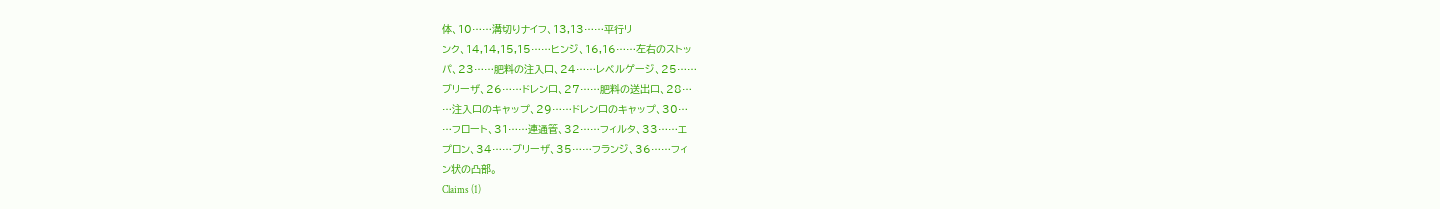体、10……溝切りナイフ、13,13……平行リ
ンク、14,14,15,15……ヒンジ、16,16……左右のストッ
パ、23……肥料の注入口、24……レベルゲージ、25……
ブリーザ、26……ドレン口、27……肥料の送出口、28…
…注入口のキャップ、29……ドレン口のキャップ、30…
…フロート、31……連通管、32……フィルタ、33……エ
プロン、34……ブリーザ、35……フランジ、36……フィ
ン状の凸部。
Claims (1)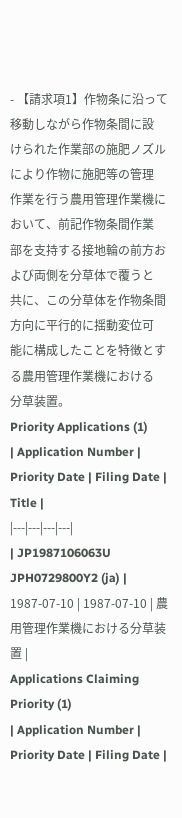- 【請求項1】作物条に沿って移動しながら作物条間に設
けられた作業部の施肥ノズルにより作物に施肥等の管理
作業を行う農用管理作業機において、前記作物条間作業
部を支持する接地輪の前方および両側を分草体で覆うと
共に、この分草体を作物条間方向に平行的に揺動変位可
能に構成したことを特徴とする農用管理作業機における
分草装置。
Priority Applications (1)
| Application Number | Priority Date | Filing Date | Title |
|---|---|---|---|
| JP1987106063U JPH0729800Y2 (ja) | 1987-07-10 | 1987-07-10 | 農用管理作業機における分草装置 |
Applications Claiming Priority (1)
| Application Number | Priority Date | Filing Date |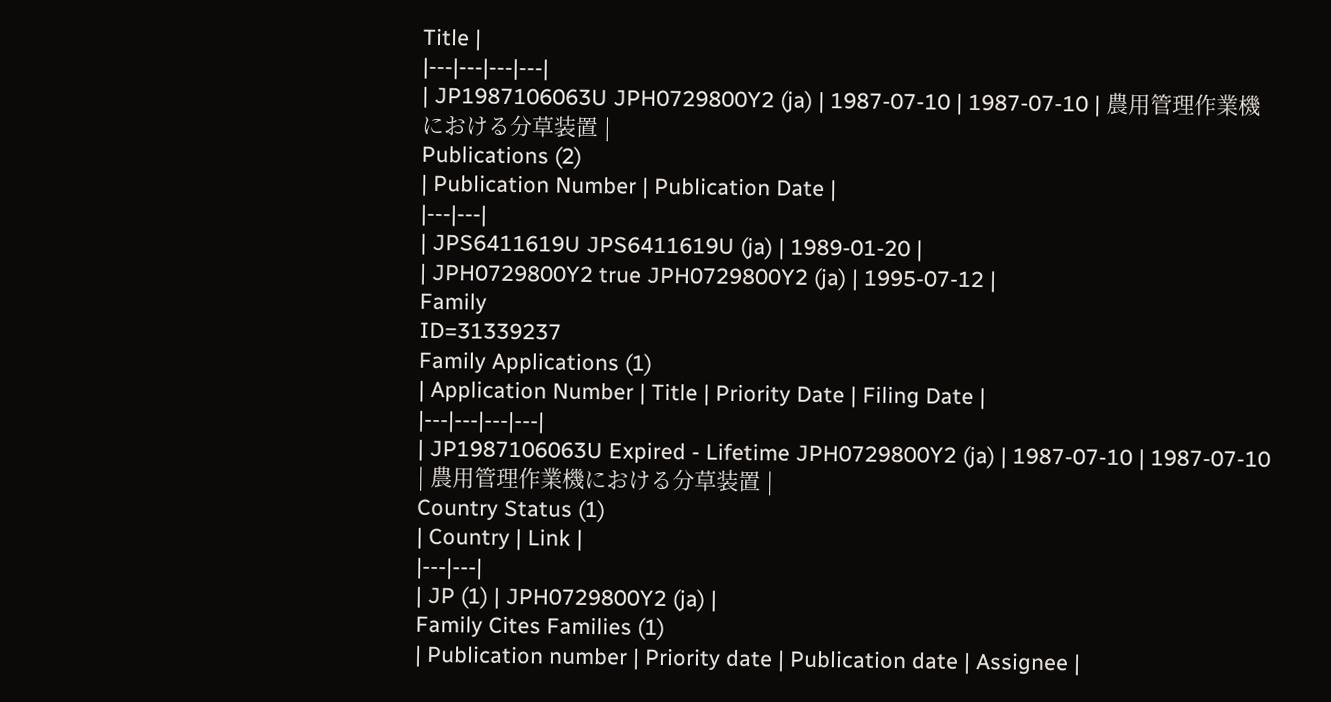Title |
|---|---|---|---|
| JP1987106063U JPH0729800Y2 (ja) | 1987-07-10 | 1987-07-10 | 農用管理作業機における分草装置 |
Publications (2)
| Publication Number | Publication Date |
|---|---|
| JPS6411619U JPS6411619U (ja) | 1989-01-20 |
| JPH0729800Y2 true JPH0729800Y2 (ja) | 1995-07-12 |
Family
ID=31339237
Family Applications (1)
| Application Number | Title | Priority Date | Filing Date |
|---|---|---|---|
| JP1987106063U Expired - Lifetime JPH0729800Y2 (ja) | 1987-07-10 | 1987-07-10 | 農用管理作業機における分草装置 |
Country Status (1)
| Country | Link |
|---|---|
| JP (1) | JPH0729800Y2 (ja) |
Family Cites Families (1)
| Publication number | Priority date | Publication date | Assignee |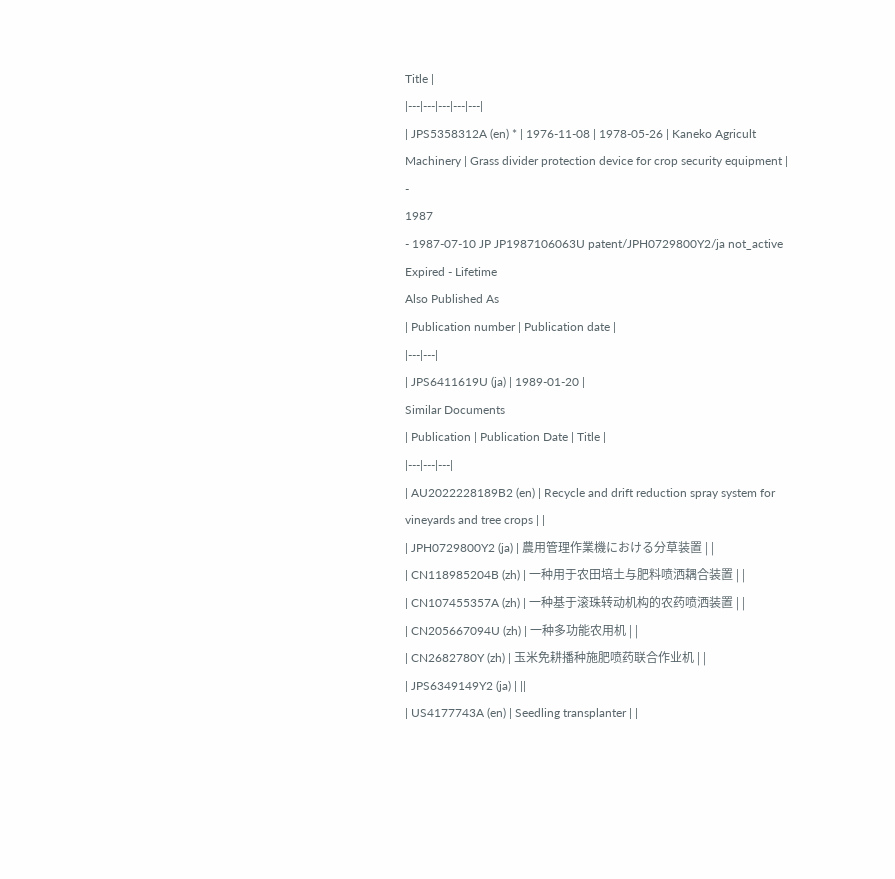Title |
|---|---|---|---|---|
| JPS5358312A (en) * | 1976-11-08 | 1978-05-26 | Kaneko Agricult Machinery | Grass divider protection device for crop security equipment |
-
1987
- 1987-07-10 JP JP1987106063U patent/JPH0729800Y2/ja not_active Expired - Lifetime
Also Published As
| Publication number | Publication date |
|---|---|
| JPS6411619U (ja) | 1989-01-20 |
Similar Documents
| Publication | Publication Date | Title |
|---|---|---|
| AU2022228189B2 (en) | Recycle and drift reduction spray system for vineyards and tree crops | |
| JPH0729800Y2 (ja) | 農用管理作業機における分草装置 | |
| CN118985204B (zh) | 一种用于农田培土与肥料喷洒耦合装置 | |
| CN107455357A (zh) | 一种基于滚珠转动机构的农药喷洒装置 | |
| CN205667094U (zh) | 一种多功能农用机 | |
| CN2682780Y (zh) | 玉米免耕播种施肥喷药联合作业机 | |
| JPS6349149Y2 (ja) | ||
| US4177743A (en) | Seedling transplanter | |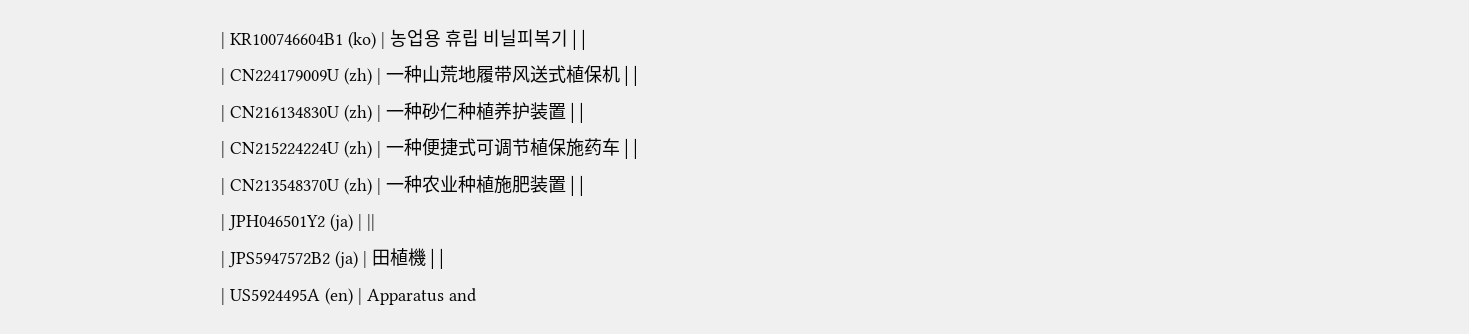| KR100746604B1 (ko) | 농업용 휴립 비닐피복기 | |
| CN224179009U (zh) | 一种山荒地履带风送式植保机 | |
| CN216134830U (zh) | 一种砂仁种植养护装置 | |
| CN215224224U (zh) | 一种便捷式可调节植保施药车 | |
| CN213548370U (zh) | 一种农业种植施肥装置 | |
| JPH046501Y2 (ja) | ||
| JPS5947572B2 (ja) | 田植機 | |
| US5924495A (en) | Apparatus and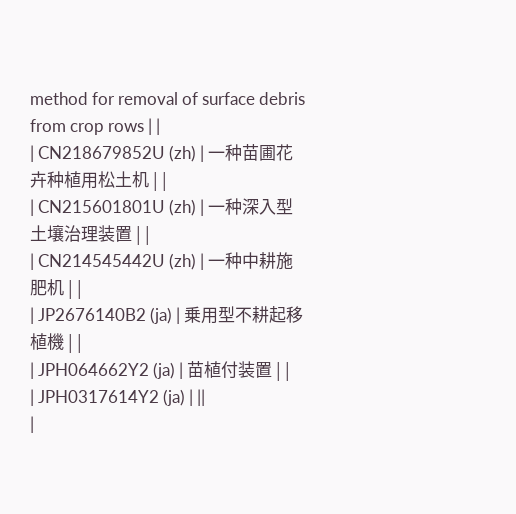method for removal of surface debris from crop rows | |
| CN218679852U (zh) | 一种苗圃花卉种植用松土机 | |
| CN215601801U (zh) | 一种深入型土壤治理装置 | |
| CN214545442U (zh) | 一种中耕施肥机 | |
| JP2676140B2 (ja) | 乗用型不耕起移植機 | |
| JPH064662Y2 (ja) | 苗植付装置 | |
| JPH0317614Y2 (ja) | ||
|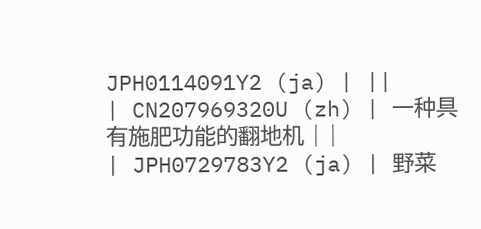JPH0114091Y2 (ja) | ||
| CN207969320U (zh) | 一种具有施肥功能的翻地机 | |
| JPH0729783Y2 (ja) | 野菜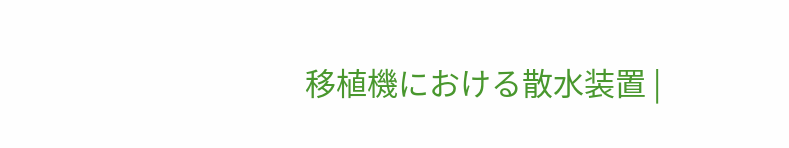移植機における散水装置 |